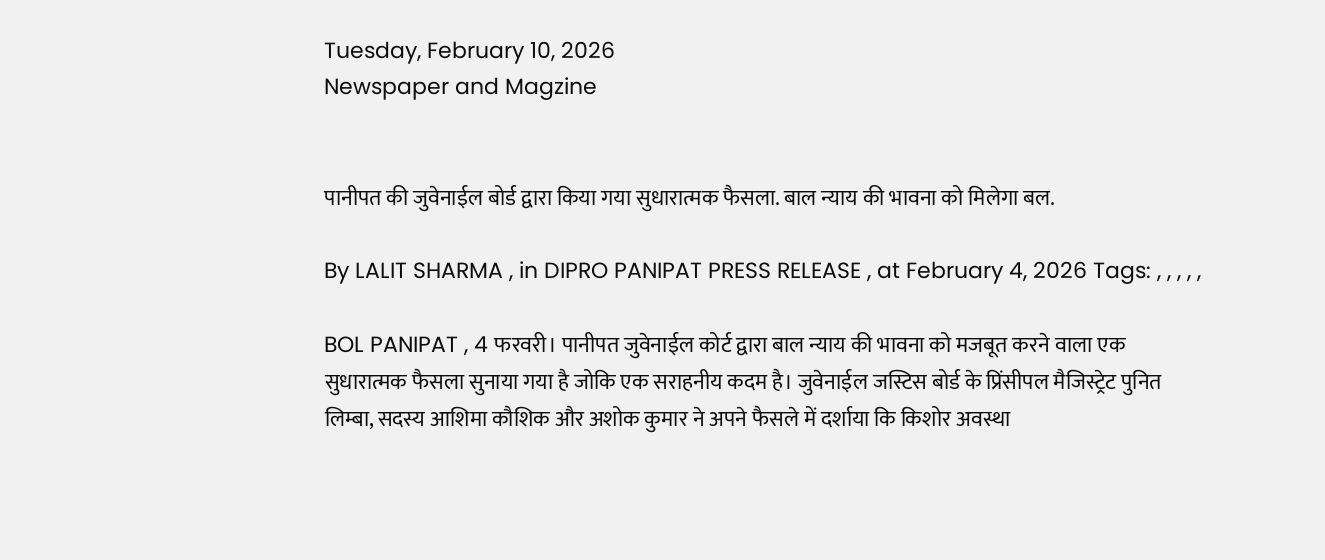Tuesday, February 10, 2026
Newspaper and Magzine


पानीपत की जुवेनाईल बोर्ड द्वारा किया गया सुधारात्मक फैसला. बाल न्याय की भावना को मिलेगा बल.

By LALIT SHARMA , in DIPRO PANIPAT PRESS RELEASE , at February 4, 2026 Tags: , , , , ,

BOL PANIPAT , 4 फरवरी। पानीपत जुवेनाईल कोर्ट द्वारा बाल न्याय की भावना को मजबूत करने वाला एक सुधारात्मक फैसला सुनाया गया है जोकि एक सराहनीय कदम है। जुवेनाईल जस्टिस बोर्ड के प्रिंसीपल मैजिस्ट्रेट पुनित लिम्बा, सदस्य आशिमा कौशिक और अशोक कुमार ने अपने फैसले में दर्शाया कि किशोर अवस्था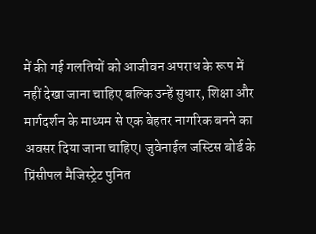में की गई गलतियों को आजीवन अपराध के रूप में नहीं देखा जाना चाहिए बल्कि उन्हें सुधार, शिक्षा और मार्गदर्शन के माध्यम से एक बेहतर नागरिक बनने का अवसर दिया जाना चाहिए। जुवेनाईल जस्टिस बोर्ड के प्रिंसीपल मैजिस्ट्रेट पुनित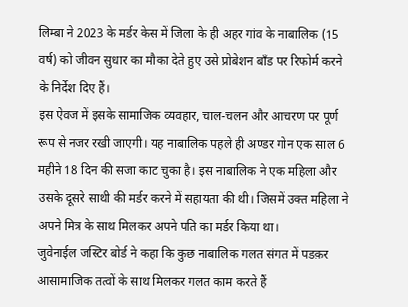लिम्बा ने 2023 के मर्डर केस में जिला के ही अहर गांव के नाबालिक (15 वर्ष) को जीवन सुधार का मौका देते हुए उसे प्रोबेशन बॉंड पर रिफोर्म करने के निर्देश दिए हैं।
इस ऐवज में इसके सामाजिक व्यवहार, चाल-चलन और आचरण पर पूर्ण रूप से नजर रखी जाएगी। यह नाबालिक पहले ही अण्डर गोन एक साल 6 महीने 18 दिन की सजा काट चुका है। इस नाबालिक ने एक महिला और उसके दूसरे साथी की मर्डर करने में सहायता की थी। जिसमें उक्त महिला ने अपने मित्र के साथ मिलकर अपने पति का मर्डर किया था।
जुवेनाईल जस्टिर बोर्ड ने कहा कि कुछ नाबालिक गलत संगत में पडक़र आसामाजिक तत्वों के साथ मिलकर गलत काम करते हैं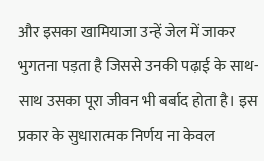और इसका खामियाजा उन्हें जेल में जाकर भुगतना पड़ता है जिससे उनकी पढ़ाई के साथ-साथ उसका पूरा जीवन भी बर्बाद होता है। इस प्रकार के सुधारात्मक निर्णय ना केवल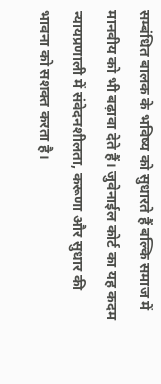सम्बंधित बालक के भविष्य को सुधारते हैं बल्कि समाज में मानवीय को भी बढ़ावा देते हैं। जुवेनाईल कोर्ट का यह कदम न्यायप्रणाली में संवेदनशीलता, करूणा और सुधार की भावना को सशक्त करता है।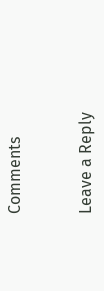Comments


Leave a Reply